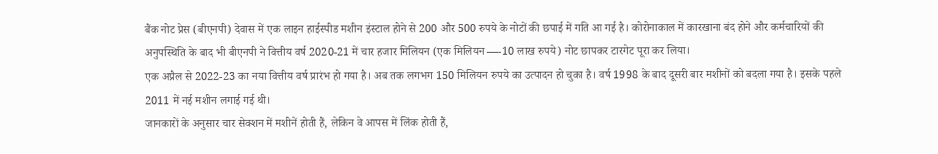बैंक नोट प्रेस (बीएनपी) देवास में एक लाइन हाईस्पीड मशीन इंस्टाल होने से 200 और 500 रुपये के नोटों की छपाई में गति आ गई है। कोरोनाकाल में कारखाना बंद होने और कर्मचारियों की अनुपस्थिति के बाद भी बीएनपी ने वित्तीय वर्ष 2020-21 में चार हजार मिलियन (एक मिलियन —-10 लाख रुपये) नोट छापकर टारगेट पूरा कर लिया।
एक अप्रैल से 2022-23 का नया वित्तीय वर्ष प्रारंभ हो गया है। अब तक लगभग 150 मिलियन रुपये का उत्पादन हो चुका है। वर्ष 1998 के बाद दूसरी बार मशीनों को बदला गया है। इसके पहले 2011 में नई मशीन लगाई गई थी।
जानकारों के अनुसार चार सेक्शन में मशीनें होती हैं, लेकिन वे आपस में लिंक होती हैं,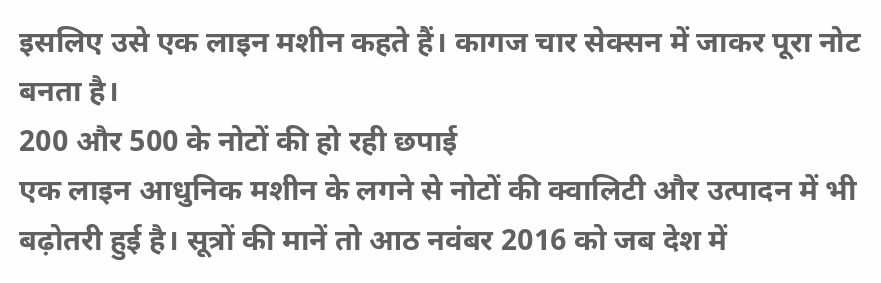इसलिए उसे एक लाइन मशीन कहते हैं। कागज चार सेक्सन में जाकर पूरा नोट बनता है।
200 और 500 के नोटों की हो रही छपाई
एक लाइन आधुनिक मशीन के लगने से नोटों की क्वालिटी और उत्पादन में भी बढ़ोतरी हुई है। सूत्रों की मानें तो आठ नवंबर 2016 को जब देश में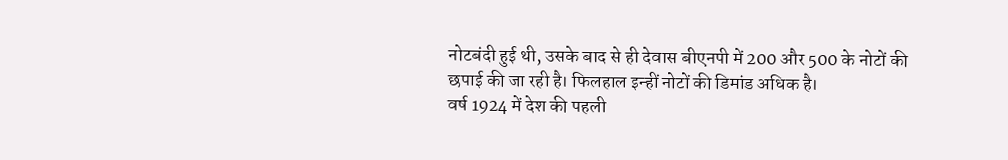नोटबंदी हुई थी, उसके बाद से ही देवास बीएनपी में 200 और 500 के नोटों की छपाई की जा रही है। फिलहाल इन्हीं नोटों की डिमांड अधिक है।
वर्ष 1924 में देश की पहली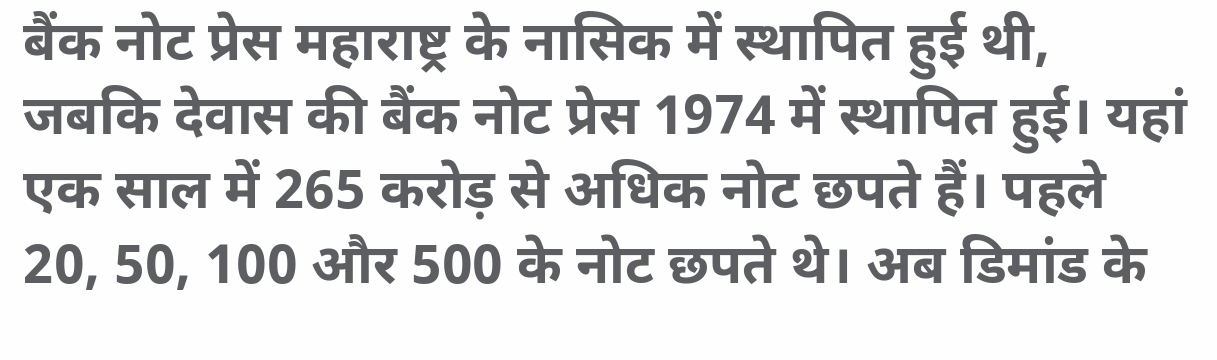बैंक नोट प्रेस महाराष्ट्र के नासिक में स्थापित हुई थी, जबकि देवास की बैंक नोट प्रेस 1974 में स्थापित हुई। यहां एक साल में 265 करोड़ से अधिक नोट छपते हैं। पहले 20, 50, 100 और 500 के नोट छपते थे। अब डिमांड के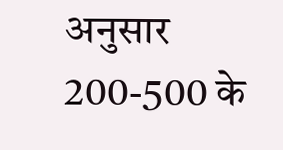अनुसार 200-500 के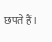छपते हैं।